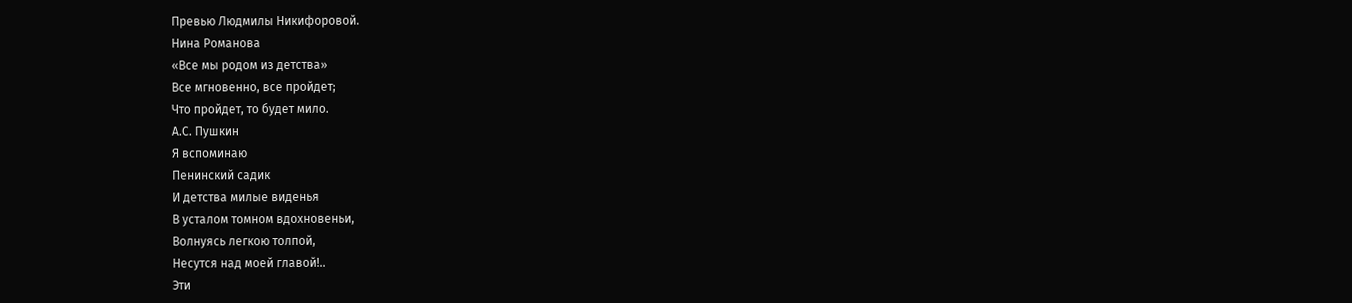Превью Людмилы Никифоровой.
Нина Романова
«Все мы родом из детства»
Все мгновенно, все пройдет;
Что пройдет, то будет мило.
А.С. Пушкин
Я вспоминаю
Пенинский садик
И детства милые виденья
В усталом томном вдохновеньи,
Волнуясь легкою толпой,
Несутся над моей главой!..
Эти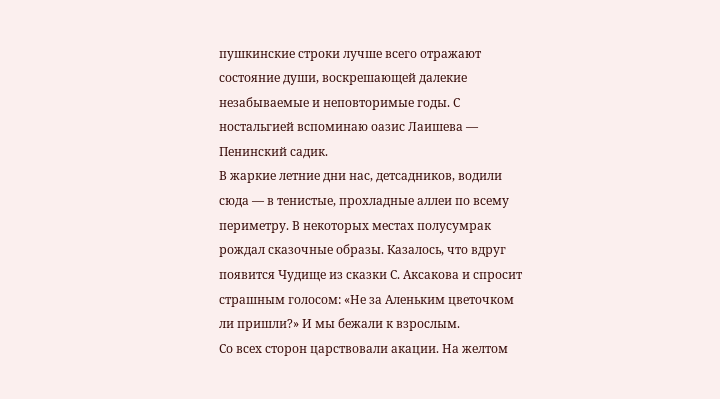пушкинские строки лучше всего отражают состояние души, воскрешающей далекие незабываемые и неповторимые годы. С ностальгией вспоминаю оазис Лаишева — Пенинский садик.
В жаркие летние дни нас, детсадников, водили сюда — в тенистые, прохладные аллеи по всему периметру. В некоторых местах полусумрак рождал сказочные образы. Казалось, что вдруг появится Чудище из сказки С. Аксакова и спросит страшным голосом: «Не за Аленьким цветочком ли пришли?» И мы бежали к взрослым.
Со всех сторон царствовали акации. На желтом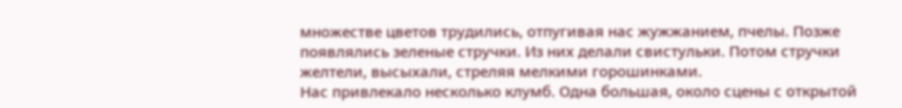множестве цветов трудились, отпугивая нас жужжанием, пчелы. Позже появлялись зеленые стручки. Из них делали свистульки. Потом стручки желтели, высыхали, стреляя мелкими горошинками.
Нас привлекало несколько клумб. Одна большая, около сцены с открытой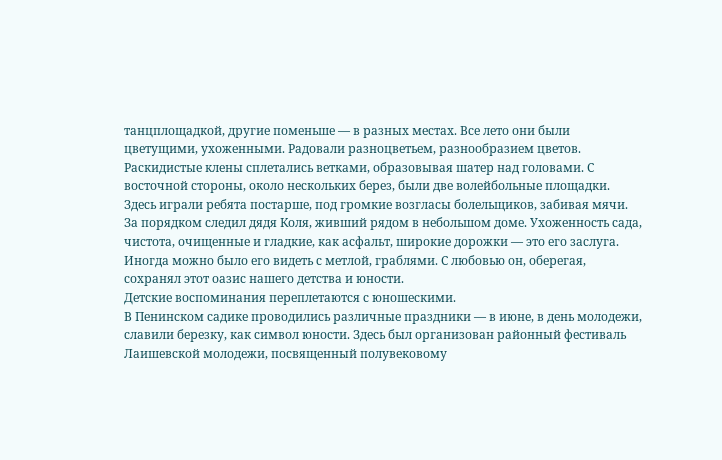танцплощадкой, другие поменьше — в разных местах. Все лето они были цветущими, ухоженными. Радовали разноцветьем, разнообразием цветов.
Раскидистые клены сплетались ветками, образовывая шатер над головами. С восточной стороны, около нескольких берез, были две волейбольные площадки. Здесь играли ребята постарше, под громкие возгласы болельщиков, забивая мячи.
За порядком следил дядя Коля, живший рядом в небольшом доме. Ухоженность сада, чистота, очищенные и гладкие, как асфальт, широкие дорожки — это его заслуга. Иногда можно было его видеть с метлой, граблями. С любовью он, оберегая, сохранял этот оазис нашего детства и юности.
Детские воспоминания переплетаются с юношескими.
В Пенинском садике проводились различные праздники — в июне, в день молодежи, славили березку, как символ юности. Здесь был организован районный фестиваль Лаишевской молодежи, посвященный полувековому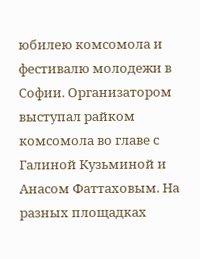юбилею комсомола и фестивалю молодежи в Софии. Организатором выступал райком комсомола во главе с Галиной Кузьминой и Анасом Фаттаховым. На разных площадках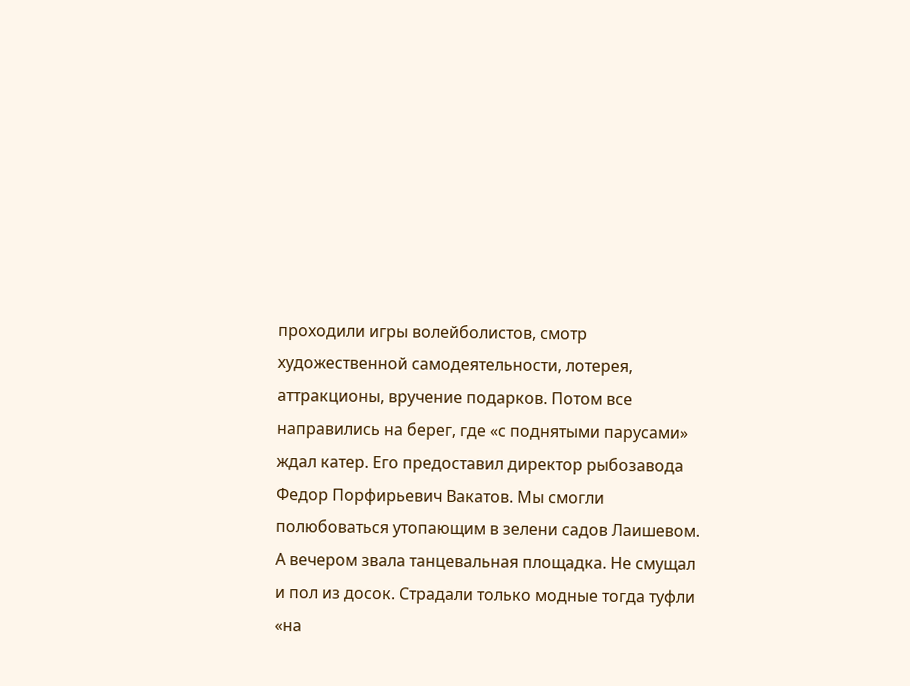проходили игры волейболистов, смотр художественной самодеятельности, лотерея, аттракционы, вручение подарков. Потом все направились на берег, где «с поднятыми парусами» ждал катер. Его предоставил директор рыбозавода Федор Порфирьевич Вакатов. Мы смогли полюбоваться утопающим в зелени садов Лаишевом.
А вечером звала танцевальная площадка. Не смущал и пол из досок. Страдали только модные тогда туфли «на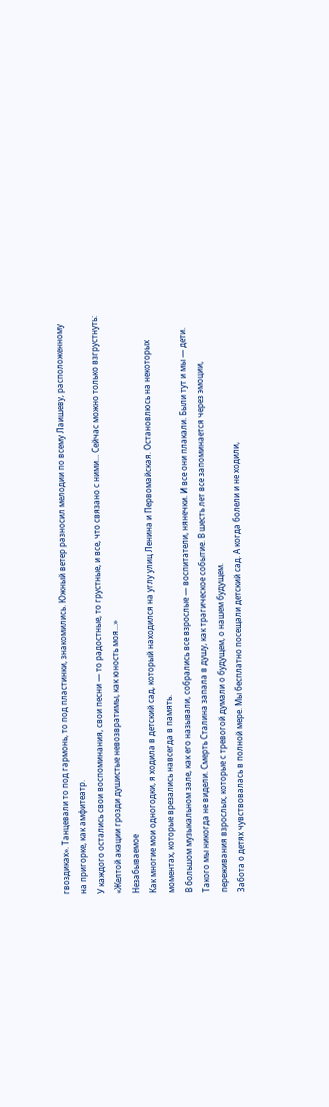гвоздиках». Танцевали то под гармонь, то под пластинки, знакомились. Южный ветер разносил мелодии по всему Лаишеву, расположенному на пригорке, как амфитеатр.
У каждого остались свои воспоминания, свои песни — то радостные, то грустные, и все, что связано с ними... Сейчас можно только взгрустнуть: «Желтой акации грозди душистые невозвратимы, как юность моя...»
Незабываемое
Как многие мои одногодки, я ходила в детский сад, который находился на углу улиц Ленина и Первомайская. Остановлюсь на некоторых моментах, которые врезались навсегда в память.
В большом музыкальном зале, как его называли, собрались все взрослые — воспитатели, нянечки. И все они плакали. Были тут и мы — дети. Такого мы никогда не видели. Смерть Сталина запала в душу, как трагическое событие. В шесть лет все запоминается через эмоции, переживания взрослых, которые с тревогой думали о будущем, о нашем будущем.
Забота о детях чувствовалась в полной мере. Мы бесплатно посещали детский сад. А когда болели и не ходили,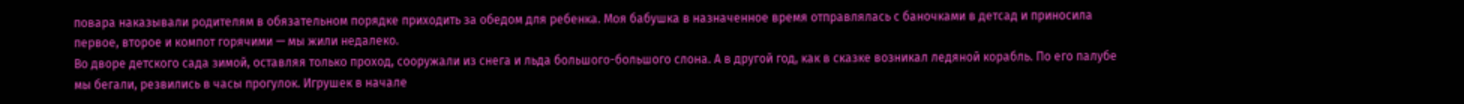повара наказывали родителям в обязательном порядке приходить за обедом для ребенка. Моя бабушка в назначенное время отправлялась с баночками в детсад и приносила первое, второе и компот горячими — мы жили недалеко.
Во дворе детского сада зимой, оставляя только проход, сооружали из снега и льда большого-большого слона. А в другой год, как в сказке возникал ледяной корабль. По его палубе мы бегали, резвились в часы прогулок. Игрушек в начале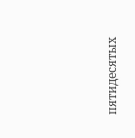пятидесятых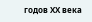годов ХХ века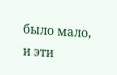было мало, и эти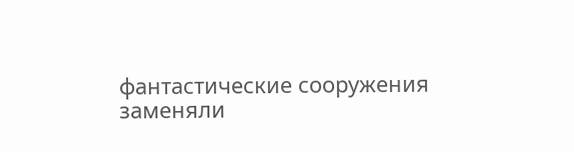фантастические сооружения заменяли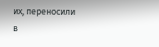их, переносили в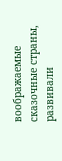воображаемые сказочные страны, развивали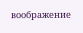воображение